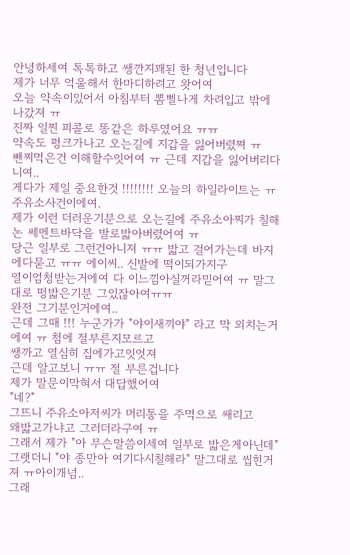안녕하세여 톡톡하고 쌩깐지꽤된 한 청년입니다
제가 너무 억울해서 한마디하려고 왓어여
오늘 약속이있어서 아침부터 뽐삘나게 차려입고 밖에 나갔져 ㅠ
진짜 일찐 피콜로 똥같은 하루였어요 ㅠㅠ
약속도 펑크가나고 오는길에 지갑을 잃어버렸쪄 ㅠ
뺀찌먹은건 이해할수잇어여 ㅠ 근데 지갑을 잃어버리다니여..
게다가 제일 중요한것 !!!!!!!! 오늘의 하일라이트는 ㅠ
주유소사건이에여.
제가 이런 더러운기분으로 오는길에 주유소아찌가 칠해논 쎄멘트바닥을 발로밟아버렸어여 ㅠ
당근 일부로 그런건아니져 ㅠㅠ 밟고 걸어가는데 바지에다묻고 ㅠㅠ 에이씨.. 신발에 떡이되가지구
열이엄청받는거에여 다 이느낌아실꺼라믿어여 ㅠ 말그대로 떵밟은기분 그있잖아여ㅠㅠ
완전 그기분인거에여..
근데 그때 !!! 누군가가 "야이새끼야" 라고 막 외치는거에여 ㅠ 첨에 절부른지모르고
쌩까고 열심히 집에가고잇엇져
근데 알고보니 ㅠㅠ 절 부른겁니다
제가 말문이막혀서 대답했어여
"네?"
그뜨니 주유소아저씨가 머리통을 주먹으로 쌔리고
왜밟고가냐고 그러더라구여 ㅠ
그래서 제가 "아 무슨말씀이세여 일부로 밟은게아닌데"
그랫더니 "야 종만아 여기다시칠해라" 말그대로 씹힌거져 ㅠ아이개넘..
그래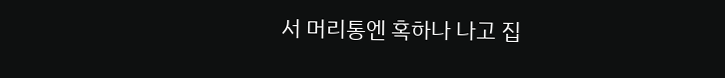서 머리통엔 혹하나 나고 집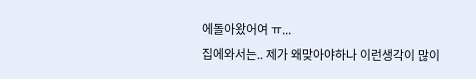에돌아왔어여 ㅠ...
집에와서는.. 제가 왜맞아야하나 이런생각이 많이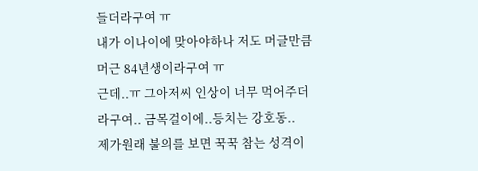들더라구여 ㅠ
내가 이나이에 맞아야하나 저도 머글만큼머근 84년생이라구여 ㅠ
근데..ㅠ 그아저씨 인상이 너무 먹어주더라구여.. 금목걸이에..등치는 강호동..
제가원래 불의를 보면 꾹꾹 참는 성격이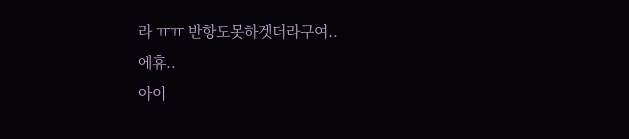라 ㅠㅠ 반항도못하겟더라구여..
에휴..
아이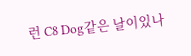런 C8 Dog같은 날이있나